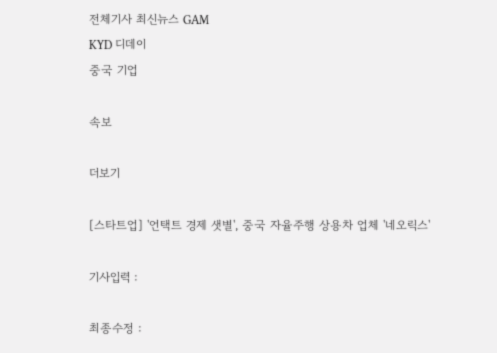전체기사 최신뉴스 GAM
KYD 디데이
중국 기업

속보

더보기

[스타트업] '언택트 경제 샛별', 중국 자율주행 상용차 업체 '네오릭스'

기사입력 :

최종수정 :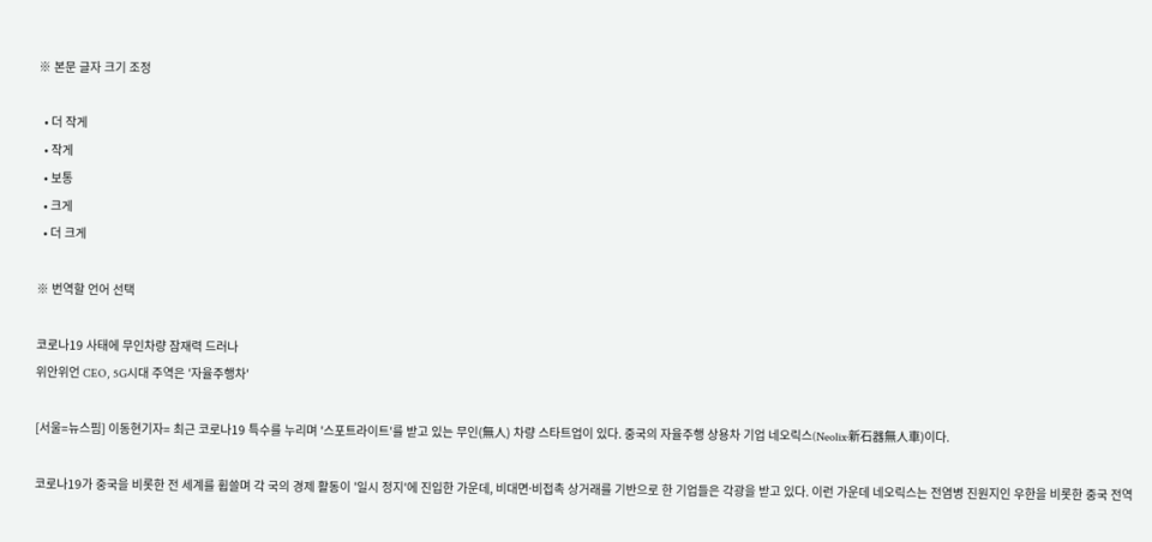※ 본문 글자 크기 조정

  • 더 작게
  • 작게
  • 보통
  • 크게
  • 더 크게

※ 번역할 언어 선택

코로나19 사태에 무인차량 잠재력 드러나
위안위언 CEO, 5G시대 주역은 '자율주행차'

[서울=뉴스핌] 이동현기자= 최근 코로나19 특수를 누리며 '스포트라이트'를 받고 있는 무인(無人) 차량 스타트업이 있다. 중국의 자율주행 상용차 기업 네오릭스(Neolix·新石器無人車)이다.

코로나19가 중국을 비롯한 전 세계를 휩쓸며 각 국의 경제 활동이 '일시 정지'에 진입한 가운데, 비대면비〮접촉 상거래를 기반으로 한 기업들은 각광을 받고 있다. 이런 가운데 네오릭스는 전염병 진원지인 우한을 비롯한 중국 전역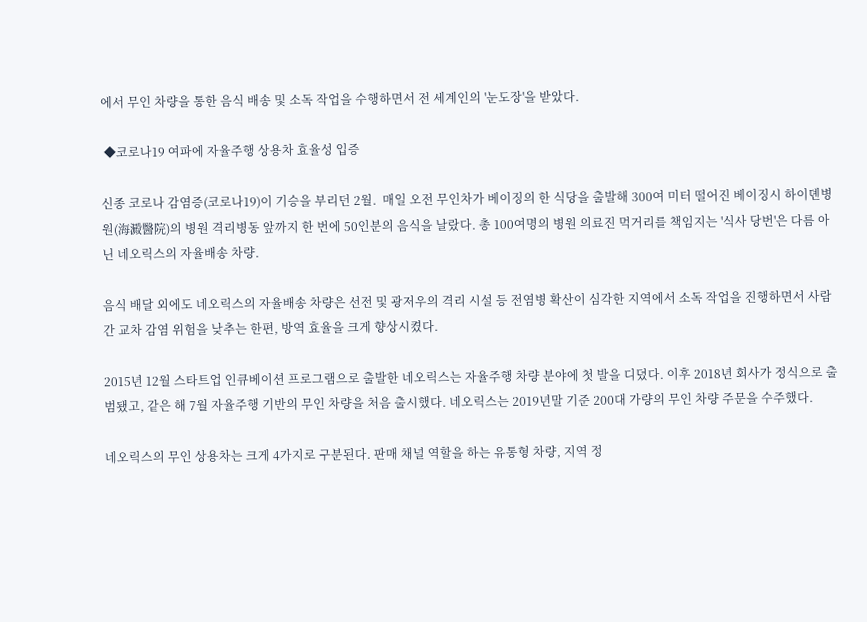에서 무인 차량을 통한 음식 배송 및 소독 작업을 수행하면서 전 세계인의 '눈도장'을 받았다.

 ◆코로나19 여파에 자율주행 상용차 효율성 입증

신종 코로나 감염증(코로나19)이 기승을 부리던 2월.  매일 오전 무인차가 베이징의 한 식당을 출발해 300여 미터 떨어진 베이징시 하이뎬병원(海澱醫院)의 병원 격리병동 앞까지 한 번에 50인분의 음식을 날랐다. 총 100여명의 병원 의료진 먹거리를 책임지는 '식사 당번'은 다름 아닌 네오릭스의 자율배송 차량.

음식 배달 외에도 네오릭스의 자율배송 차량은 선전 및 광저우의 격리 시설 등 전염병 확산이 심각한 지역에서 소독 작업을 진행하면서 사람간 교차 감염 위험을 낮추는 한편, 방역 효율을 크게 향상시켰다.

2015년 12월 스타트업 인큐베이션 프로그램으로 출발한 네오릭스는 자율주행 차량 분야에 첫 발을 디뎠다. 이후 2018년 회사가 정식으로 출범됐고, 같은 해 7월 자율주행 기반의 무인 차량을 처음 출시했다. 네오릭스는 2019년말 기준 200대 가량의 무인 차량 주문을 수주했다.

네오릭스의 무인 상용차는 크게 4가지로 구분된다. 판매 채널 역할을 하는 유통형 차량, 지역 정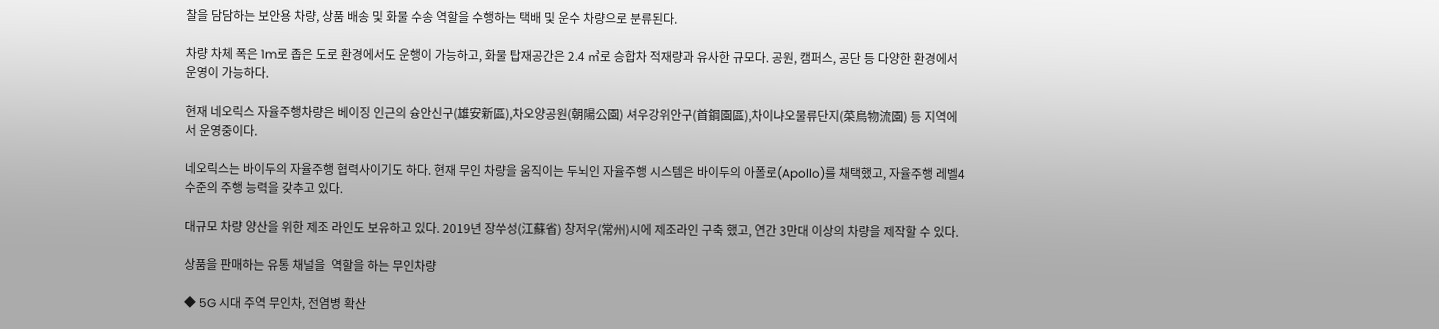찰을 담담하는 보안용 차량, 상품 배송 및 화물 수송 역할을 수행하는 택배 및 운수 차량으로 분류된다.

차량 차체 폭은 1m로 좁은 도로 환경에서도 운행이 가능하고, 화물 탑재공간은 2.4 ㎥로 승합차 적재량과 유사한 규모다. 공원, 캠퍼스, 공단 등 다양한 환경에서 운영이 가능하다.

현재 네오릭스 자율주행차량은 베이징 인근의 슝안신구(雄安新區),차오양공원(朝陽公園) 셔우강위안구(首鋼園區),차이냐오물류단지(菜鳥物流園) 등 지역에서 운영중이다.

네오릭스는 바이두의 자율주행 협력사이기도 하다. 현재 무인 차량을 움직이는 두뇌인 자율주행 시스템은 바이두의 아폴로(Apollo)를 채택했고, 자율주행 레벨4 수준의 주행 능력을 갖추고 있다.

대규모 차량 양산을 위한 제조 라인도 보유하고 있다. 2019년 장쑤성(江蘇省) 창저우(常州)시에 제조라인 구축 했고, 연간 3만대 이상의 차량을 제작할 수 있다.

상품을 판매하는 유통 채널을  역할을 하는 무인차량

◆ 5G 시대 주역 무인차, 전염병 확산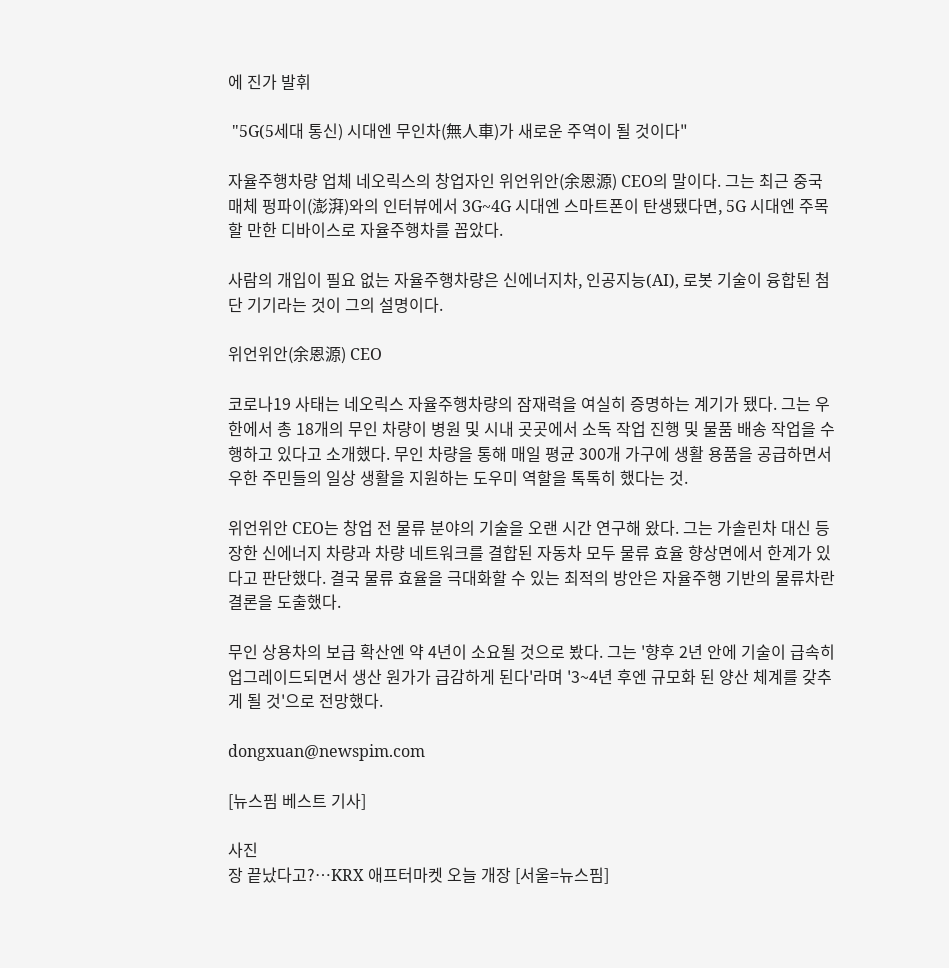에 진가 발휘

 "5G(5세대 통신) 시대엔 무인차(無人車)가 새로운 주역이 될 것이다"

자율주행차량 업체 네오릭스의 창업자인 위언위안(余恩源) CEO의 말이다. 그는 최근 중국 매체 펑파이(澎湃)와의 인터뷰에서 3G~4G 시대엔 스마트폰이 탄생됐다면, 5G 시대엔 주목할 만한 디바이스로 자율주행차를 꼽았다.

사람의 개입이 필요 없는 자율주행차량은 신에너지차, 인공지능(AI), 로봇 기술이 융합된 첨단 기기라는 것이 그의 설명이다.

위언위안(余恩源) CEO

코로나19 사태는 네오릭스 자율주행차량의 잠재력을 여실히 증명하는 계기가 됐다. 그는 우한에서 총 18개의 무인 차량이 병원 및 시내 곳곳에서 소독 작업 진행 및 물품 배송 작업을 수행하고 있다고 소개했다. 무인 차량을 통해 매일 평균 300개 가구에 생활 용품을 공급하면서 우한 주민들의 일상 생활을 지원하는 도우미 역할을 톡톡히 했다는 것.

위언위안 CEO는 창업 전 물류 분야의 기술을 오랜 시간 연구해 왔다. 그는 가솔린차 대신 등장한 신에너지 차량과 차량 네트워크를 결합된 자동차 모두 물류 효율 향상면에서 한계가 있다고 판단했다. 결국 물류 효율을 극대화할 수 있는 최적의 방안은 자율주행 기반의 물류차란 결론을 도출했다.

무인 상용차의 보급 확산엔 약 4년이 소요될 것으로 봤다. 그는 '향후 2년 안에 기술이 급속히 업그레이드되면서 생산 원가가 급감하게 된다'라며 '3~4년 후엔 규모화 된 양산 체계를 갖추게 될 것'으로 전망했다.

dongxuan@newspim.com

[뉴스핌 베스트 기사]

사진
장 끝났다고?…KRX 애프터마켓 오늘 개장 [서울=뉴스핌]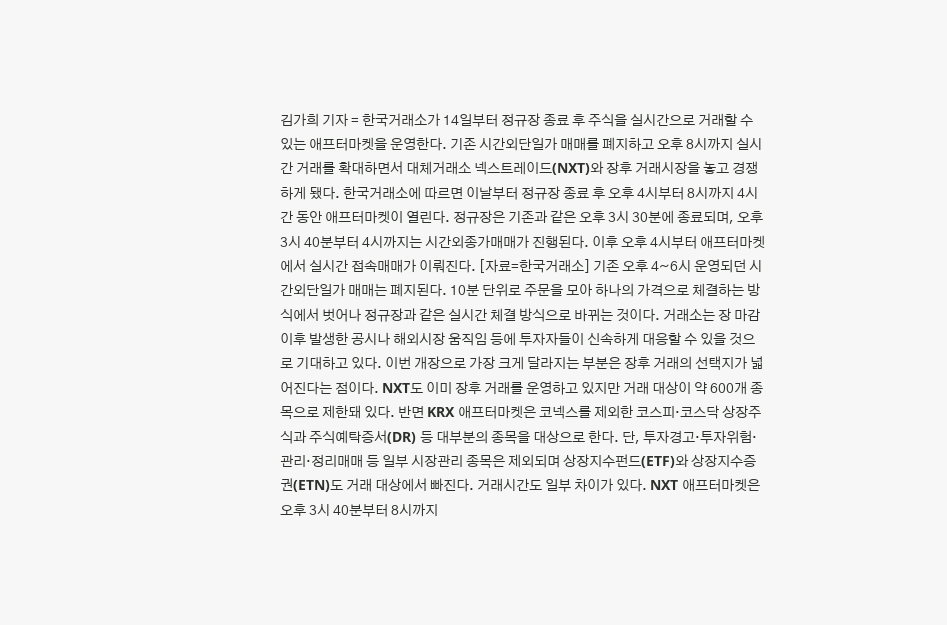김가희 기자 = 한국거래소가 14일부터 정규장 종료 후 주식을 실시간으로 거래할 수 있는 애프터마켓을 운영한다. 기존 시간외단일가 매매를 폐지하고 오후 8시까지 실시간 거래를 확대하면서 대체거래소 넥스트레이드(NXT)와 장후 거래시장을 놓고 경쟁하게 됐다. 한국거래소에 따르면 이날부터 정규장 종료 후 오후 4시부터 8시까지 4시간 동안 애프터마켓이 열린다. 정규장은 기존과 같은 오후 3시 30분에 종료되며, 오후 3시 40분부터 4시까지는 시간외종가매매가 진행된다. 이후 오후 4시부터 애프터마켓에서 실시간 접속매매가 이뤄진다. [자료=한국거래소] 기존 오후 4~6시 운영되던 시간외단일가 매매는 폐지된다. 10분 단위로 주문을 모아 하나의 가격으로 체결하는 방식에서 벗어나 정규장과 같은 실시간 체결 방식으로 바뀌는 것이다. 거래소는 장 마감 이후 발생한 공시나 해외시장 움직임 등에 투자자들이 신속하게 대응할 수 있을 것으로 기대하고 있다. 이번 개장으로 가장 크게 달라지는 부분은 장후 거래의 선택지가 넓어진다는 점이다. NXT도 이미 장후 거래를 운영하고 있지만 거래 대상이 약 600개 종목으로 제한돼 있다. 반면 KRX 애프터마켓은 코넥스를 제외한 코스피·코스닥 상장주식과 주식예탁증서(DR) 등 대부분의 종목을 대상으로 한다. 단, 투자경고·투자위험·관리·정리매매 등 일부 시장관리 종목은 제외되며 상장지수펀드(ETF)와 상장지수증권(ETN)도 거래 대상에서 빠진다. 거래시간도 일부 차이가 있다. NXT 애프터마켓은 오후 3시 40분부터 8시까지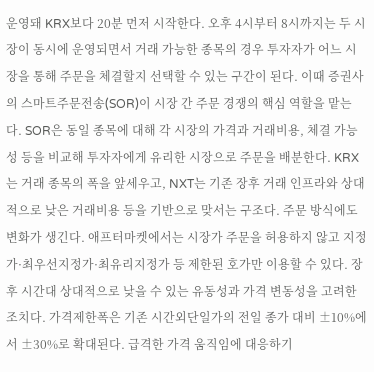운영돼 KRX보다 20분 먼저 시작한다. 오후 4시부터 8시까지는 두 시장이 동시에 운영되면서 거래 가능한 종목의 경우 투자자가 어느 시장을 통해 주문을 체결할지 선택할 수 있는 구간이 된다. 이때 증권사의 스마트주문전송(SOR)이 시장 간 주문 경쟁의 핵심 역할을 맡는다. SOR은 동일 종목에 대해 각 시장의 가격과 거래비용, 체결 가능성 등을 비교해 투자자에게 유리한 시장으로 주문을 배분한다. KRX는 거래 종목의 폭을 앞세우고, NXT는 기존 장후 거래 인프라와 상대적으로 낮은 거래비용 등을 기반으로 맞서는 구조다. 주문 방식에도 변화가 생긴다. 애프터마켓에서는 시장가 주문을 허용하지 않고 지정가·최우선지정가·최유리지정가 등 제한된 호가만 이용할 수 있다. 장후 시간대 상대적으로 낮을 수 있는 유동성과 가격 변동성을 고려한 조치다. 가격제한폭은 기존 시간외단일가의 전일 종가 대비 ±10%에서 ±30%로 확대된다. 급격한 가격 움직임에 대응하기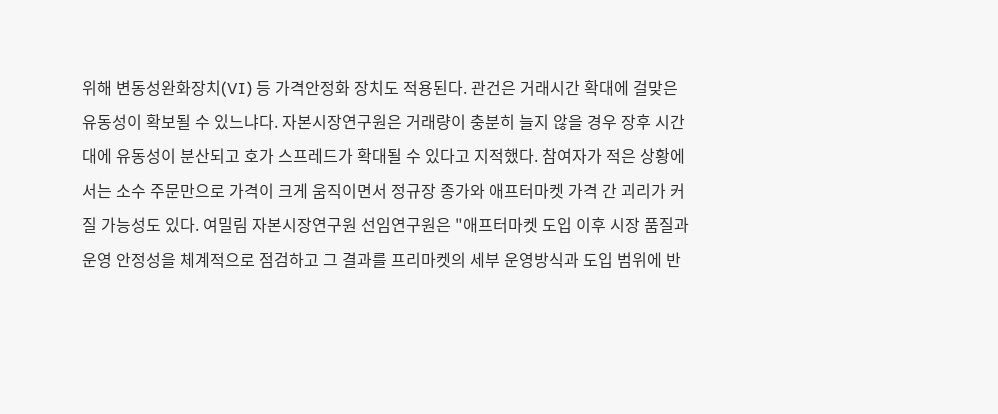위해 변동성완화장치(VI) 등 가격안정화 장치도 적용된다. 관건은 거래시간 확대에 걸맞은 유동성이 확보될 수 있느냐다. 자본시장연구원은 거래량이 충분히 늘지 않을 경우 장후 시간대에 유동성이 분산되고 호가 스프레드가 확대될 수 있다고 지적했다. 참여자가 적은 상황에서는 소수 주문만으로 가격이 크게 움직이면서 정규장 종가와 애프터마켓 가격 간 괴리가 커질 가능성도 있다. 여밀림 자본시장연구원 선임연구원은 "애프터마켓 도입 이후 시장 품질과 운영 안정성을 체계적으로 점검하고 그 결과를 프리마켓의 세부 운영방식과 도입 범위에 반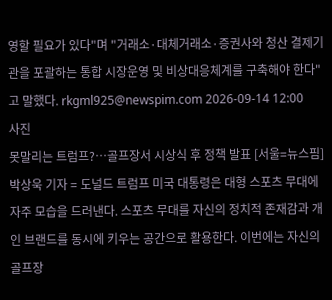영할 필요가 있다"며 "거래소·대체거래소·증권사와 청산 결제기관을 포괄하는 통합 시장운영 및 비상대응체계를 구축해야 한다"고 말했다. rkgml925@newspim.com 2026-09-14 12:00
사진
못말리는 트럼프?…골프장서 시상식 후 정책 발표 [서울=뉴스핌] 박상욱 기자 = 도널드 트럼프 미국 대통령은 대형 스포츠 무대에 자주 모습을 드러낸다. 스포츠 무대를 자신의 정치적 존재감과 개인 브랜드를 동시에 키우는 공간으로 활용한다. 이번에는 자신의 골프장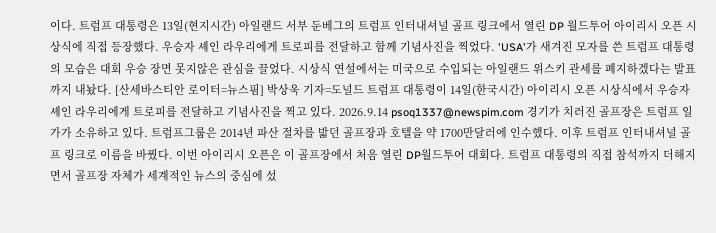이다. 트럼프 대통령은 13일(현지시간) 아일랜드 서부 둔베그의 트럼프 인터내셔널 골프 링크에서 열린 DP 월드투어 아이리시 오픈 시상식에 직접 등장했다. 우승자 셰인 라우리에게 트로피를 전달하고 함께 기념사진을 찍었다. 'USA'가 새겨진 모자를 쓴 트럼프 대통령의 모습은 대회 우승 장면 못지않은 관심을 끌었다. 시상식 연설에서는 미국으로 수입되는 아일랜드 위스키 관세를 폐지하겠다는 발표까지 내놨다. [산세바스티안 로이터=뉴스핌] 박상욱 기자=도널드 트럼프 대통령이 14일(한국시간) 아이리시 오픈 시상식에서 우승자 셰인 라우리에게 트로피를 전달하고 기념사진을 찍고 있다. 2026.9.14 psoq1337@newspim.com 경기가 치러진 골프장은 트럼프 일가가 소유하고 있다. 트럼프그룹은 2014년 파산 절차를 밟던 골프장과 호텔을 약 1700만달러에 인수했다. 이후 트럼프 인터내셔널 골프 링크로 이름을 바꿨다. 이번 아이리시 오픈은 이 골프장에서 처음 열린 DP월드투어 대회다. 트럼프 대통령의 직접 참석까지 더해지면서 골프장 자체가 세계적인 뉴스의 중심에 섰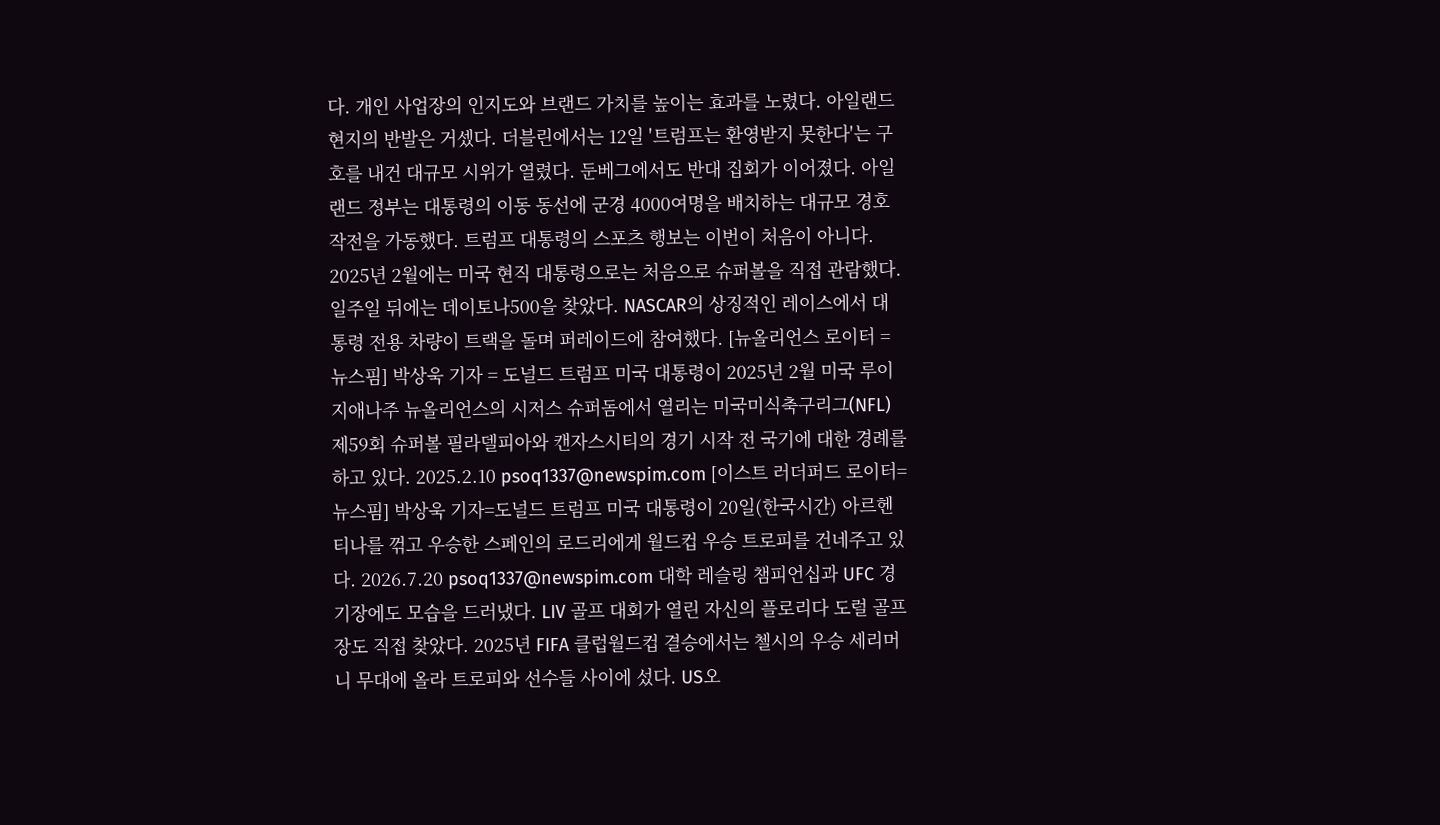다. 개인 사업장의 인지도와 브랜드 가치를 높이는 효과를 노렸다. 아일랜드 현지의 반발은 거셌다. 더블린에서는 12일 '트럼프는 환영받지 못한다'는 구호를 내건 대규모 시위가 열렸다. 둔베그에서도 반대 집회가 이어졌다. 아일랜드 정부는 대통령의 이동 동선에 군경 4000여명을 배치하는 대규모 경호 작전을 가동했다. 트럼프 대통령의 스포츠 행보는 이번이 처음이 아니다. 2025년 2월에는 미국 현직 대통령으로는 처음으로 슈퍼볼을 직접 관람했다. 일주일 뒤에는 데이토나500을 찾았다. NASCAR의 상징적인 레이스에서 대통령 전용 차량이 트랙을 돌며 퍼레이드에 참여했다. [뉴올리언스 로이터 =뉴스핌] 박상욱 기자 = 도널드 트럼프 미국 대통령이 2025년 2월 미국 루이지애나주 뉴올리언스의 시저스 슈퍼돔에서 열리는 미국미식축구리그(NFL) 제59회 슈퍼볼 필라델피아와 캔자스시티의 경기 시작 전 국기에 대한 경례를 하고 있다. 2025.2.10 psoq1337@newspim.com [이스트 러더퍼드 로이터=뉴스핌] 박상욱 기자=도널드 트럼프 미국 대통령이 20일(한국시간) 아르헨티나를 꺾고 우승한 스페인의 로드리에게 월드컵 우승 트로피를 건네주고 있다. 2026.7.20 psoq1337@newspim.com 대학 레슬링 챔피언십과 UFC 경기장에도 모습을 드러냈다. LIV 골프 대회가 열린 자신의 플로리다 도럴 골프장도 직접 찾았다. 2025년 FIFA 클럽월드컵 결승에서는 첼시의 우승 세리머니 무대에 올라 트로피와 선수들 사이에 섰다. US오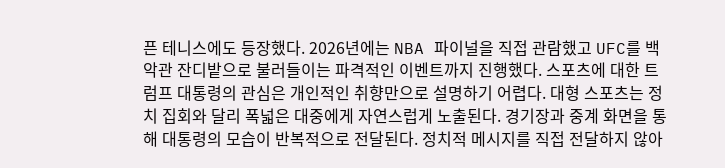픈 테니스에도 등장했다. 2026년에는 NBA 파이널을 직접 관람했고 UFC를 백악관 잔디밭으로 불러들이는 파격적인 이벤트까지 진행했다. 스포츠에 대한 트럼프 대통령의 관심은 개인적인 취향만으로 설명하기 어렵다. 대형 스포츠는 정치 집회와 달리 폭넓은 대중에게 자연스럽게 노출된다. 경기장과 중계 화면을 통해 대통령의 모습이 반복적으로 전달된다. 정치적 메시지를 직접 전달하지 않아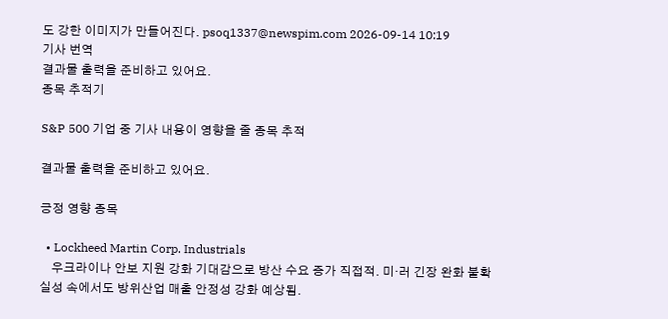도 강한 이미지가 만들어진다. psoq1337@newspim.com 2026-09-14 10:19
기사 번역
결과물 출력을 준비하고 있어요.
종목 추적기

S&P 500 기업 중 기사 내용이 영향을 줄 종목 추적

결과물 출력을 준비하고 있어요.

긍정 영향 종목

  • Lockheed Martin Corp. Industrials
    우크라이나 안보 지원 강화 기대감으로 방산 수요 증가 직접적. 미·러 긴장 완화 불확실성 속에서도 방위산업 매출 안정성 강화 예상됨.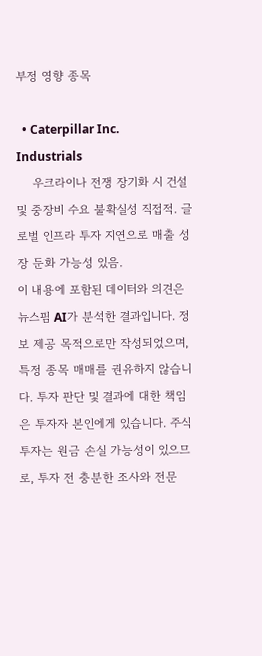부정 영향 종목

  • Caterpillar Inc. Industrials
    우크라이나 전쟁 장기화 시 건설 및 중장비 수요 불확실성 직접적. 글로벌 인프라 투자 지연으로 매출 성장 둔화 가능성 있음.
이 내용에 포함된 데이터와 의견은 뉴스핌 AI가 분석한 결과입니다. 정보 제공 목적으로만 작성되었으며, 특정 종목 매매를 권유하지 않습니다. 투자 판단 및 결과에 대한 책임은 투자자 본인에게 있습니다. 주식 투자는 원금 손실 가능성이 있으므로, 투자 전 충분한 조사와 전문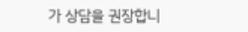가 상담을 권장합니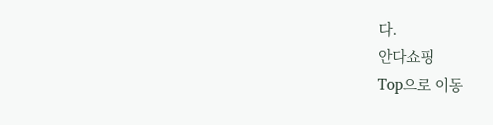다.
안다쇼핑
Top으로 이동